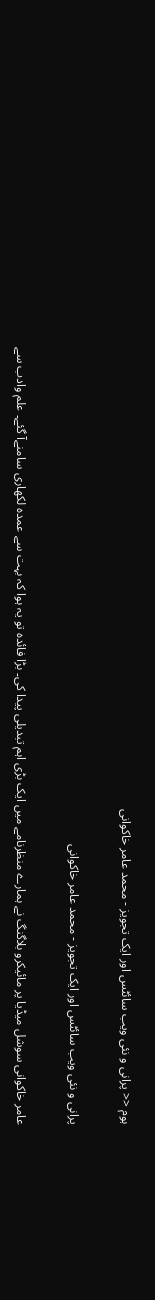ہوم << پرانی و نئی ویب سائٹس اور ایک تجویز - محمد عامر خاکوانی

پرانی و نئی ویب سائٹس اور ایک تجویز - محمد عامر خاکوانی

عامر خاکوانی سوشل میڈیا پر مائیکرو بلاگنگ نے ہمارے منظرنامے میں ایک بڑی اہم تبدیلی پیدا کی۔ بڑا فائدہ تو یہ ہوا کہ بہت سے عمدہ لکھاری سامنےآ گئے۔ علم وادب سے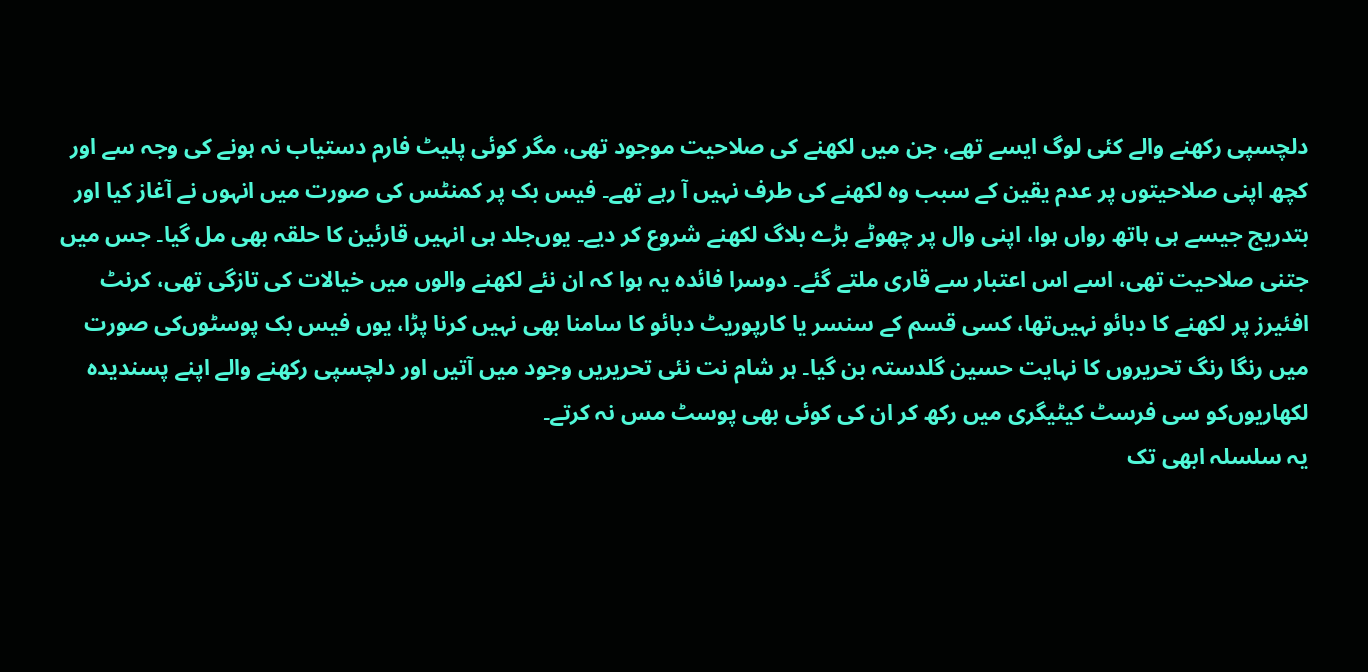دلچسپی رکھنے والے کئی لوگ ایسے تھے، جن میں‌ لکھنے کی صلاحیت موجود تھی، مگر کوئی پلیٹ فارم دستیاب نہ ہونے کی وجہ سے اور کچھ اپنی صلاحیتوں‌ پر عدم یقین کے سبب وہ لکھنے کی طرف نہیں‌ آ رہے تھے۔ فیس بک پر کمنٹس کی صورت میں انہوں‌ نے آغاز کیا اور بتدریج جیسے ہی ہاتھ رواں ہوا، اپنی وال پر چھوٹے بڑے بلاگ لکھنے شروع کر دیے۔ یوں‌جلد ہی انہیں قارئین کا حلقہ بھی مل گیا۔ جس میں‌ جتنی صلاحیت تھی، اسے اس اعتبار سے قاری ملتے گئے۔ دوسرا فائدہ یہ ہوا کہ ان نئے لکھنے والوں میں خیالات کی تازگی تھی، کرنٹ‌ افئیرز پر لکھنے کا دبائو نہیں‌تھا، کسی قسم کے سنسر یا کارپوریٹ‌ دبائو کا سامنا بھی نہیں کرنا پڑا، یوں فیس بک پوسٹوں‌کی صورت میں‌ رنگا رنگ تحریروں‌ کا نہایت حسین گلدستہ بن گیا۔ ہر شام نت نئی تحریریں وجود میں آتیں اور دلچسپی رکھنے والے اپنے پسندیدہ لکھاریوں‌کو سی فرسٹ کیٹیگری میں‌ رکھ کر ان کی کوئی بھی پوسٹ مس نہ کرتے۔
یہ سلسلہ ابھی تک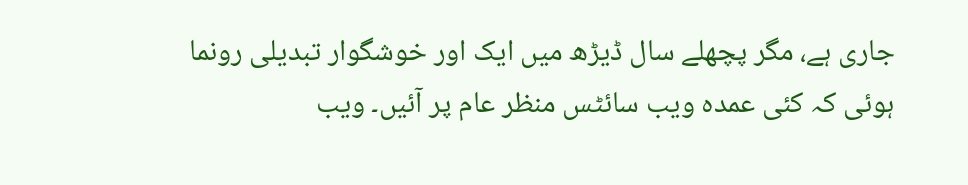جاری ہے، مگر پچھلے سال ڈیڑھ میں ایک اور خوشگوار تبدیلی رونما ہوئی کہ کئی عمدہ ویب سائٹس منظر عام پر آئیں۔ ویب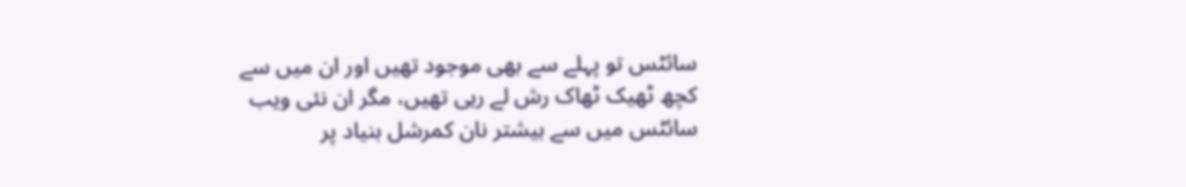سائٹس تو پہلے سے بھی موجود تھیں اور ان میں سے کچھ ٹھیک ٹھاک رش لے رہی تھیں، مگر ان نئی ویب سائٹس میں سے بیشتر نان کمرشل بنیاد پر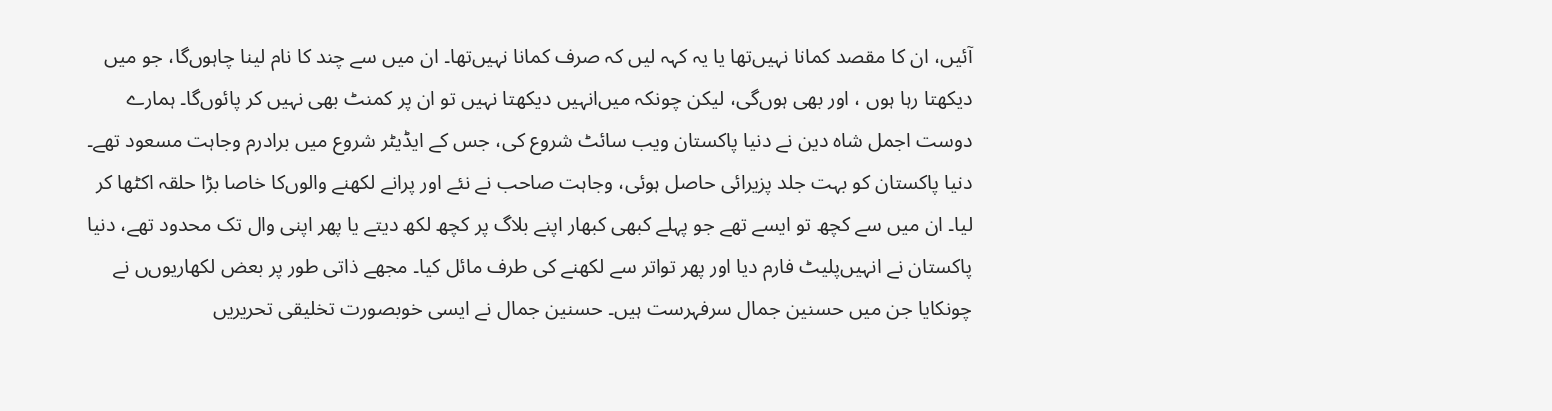آئیں، ان کا مقصد کمانا نہیں‌تھا یا یہ کہہ لیں‌ کہ صرف کمانا نہیں‌تھا۔ ان میں سے چند کا نام لینا چاہوں‌گا، جو میں دیکھتا رہا ہوں ، اور بھی ہوں‌گی، لیکن چونکہ میں‌انہیں دیکھتا نہیں تو ان پر کمنٹ بھی نہیں کر پائوں‌گا۔ ہمارے دوست اجمل شاہ دین نے دنیا پاکستان ویب سائٹ شروع کی، جس کے ایڈیٹر شروع میں‌ برادرم وجاہت مسعود تھے۔ دنیا پاکستان کو بہت جلد پزیرائی حاصل ہوئی، وجاہت صاحب نے نئے اور پرانے لکھنے والوں‌کا خاصا بڑا حلقہ اکٹھا کر لیا۔ ان میں سے کچھ تو ایسے تھے جو پہلے کبھی کبھار اپنے بلاگ پر کچھ لکھ دیتے یا پھر اپنی وال تک محدود تھے، دنیا پاکستان نے انہیں‌پلیٹ فارم دیا اور پھر تواتر سے لکھنے کی طرف مائل کیا۔ مجھے ذاتی طور پر بعض لکھاریوں‌ں نے چونکایا جن میں‌ حسنین جمال سرفہرست ہیں۔ حسنین جمال نے ایسی خوبصورت تخلیقی تحریریں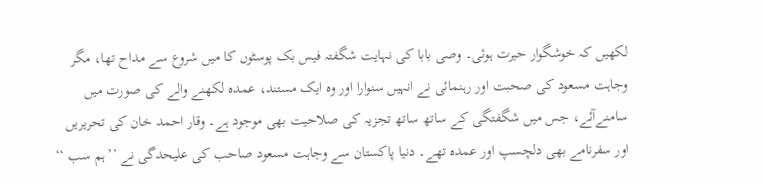لکھیں کہ خوشگوار حیرت ہوئی۔ وصی بابا کی نہایت شگفتہ فیس بک پوسٹوں کا میں شروع سے مداح تھا، مگر وجاہت مسعود کی صحبت اور رہنمائی نے انہیں سنوارا اور وہ ایک مستند، عمدہ لکھنے والے کی صورت میں سامنےآئے، جس میں شگفتگی کے ساتھ ساتھ تجزیہ کی صلاحیت بھی موجود ہے۔ وقار احمد خان کی تحریریں اور سفرنامے بھی دلچسپ اور عمدہ تھے۔ دنیا پاکستان سے وجاہت مسعود صاحب کی علیحدگی نے ’’ہم سب ‘‘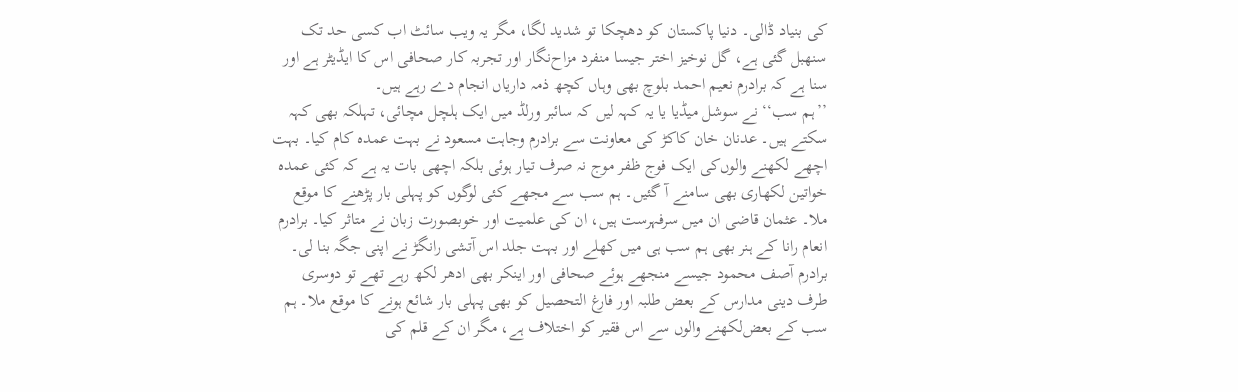کی بنیاد ڈالی۔ دنیا پاکستان کو دھچکا تو شدید لگا، مگر یہ ویب سائٹ اب کسی حد تک سنھبل گئی ہے، گل نوخیز اختر جیسا منفرد مزاح‌نگار اور تجربہ کار صحافی اس کا ایڈیٹر ہے اور سنا ہے کہ برادرم نعیم احمد بلوچ بھی وہاں‌ کچھ ذمہ داریاں‌ انجام دے رہے ہیں۔
’’ہم سب‘‘ نے سوشل میڈیا یا یہ کہہ لیں کہ سائبر ورلڈ میں ایک ہلچل مچائی، تہلکہ بھی کہہ سکتے ہیں۔ عدنان خان کاکڑ کی معاونت سے برادرم وجاہت مسعود نے بہت عمدہ کام کیا۔ بہت اچھے لکھنے والوں‌کی ایک فوج ظفر موج نہ صرف تیار ہوئی بلکہ اچھی بات یہ ہے کہ کئی عمدہ خواتین لکھاری بھی سامنے آ گئیں۔ ہم سب سے مجھے کئی لوگوں‌ کو پہلی بار پڑھنے کا موقع ملا۔ عثمان قاضی ان میں سرفہرست ہیں، ان کی علمیت اور خوبصورت زبان نے متاثر کیا۔ برادرم انعام رانا کے ہنر بھی ہم سب ہی میں کھلے اور بہت جلد اس آتشی رانگڑ نے اپنی جگہ بنا لی۔ برادرم آصف محمود جیسے منجھے ہوئے صحافی اور اینکر بھی ادھر لکھ رہے تھے تو دوسری طرف دینی مدارس کے بعض‌ طلبہ اور فارغ التحصیل کو بھی پہلی بار شائع ہونے کا موقع ملا۔ ہم سب کے بعض‌لکھنے والوں سے اس فقیر کو اختلاف ہے، مگر ان کے قلم کی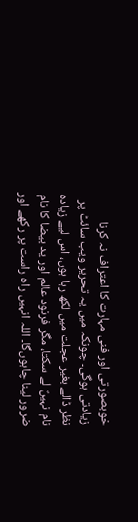خوبصورتی اور فنی مہارت کا اعتراف نہ کرنا زیادتی ہوگی۔ چونکہ میں‌ یہ تحریر ویب سائٹ پر نظر ڈالے بغیر عجلت میں لکھ رہا ہوں، اس لیے زیادہ نام نہیں‌ٌ لے سکتا، مگر فرنود عالم اور ید بیضا کا نام ضرور لینا چاہوں‌گا۔ اللہ انہیں راہ راست پر رکھے اور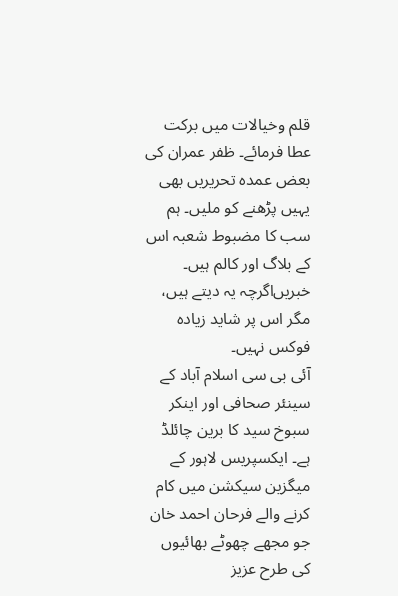قلم وخیالات میں برکت عطا فرمائے۔ ظفر عمران کی بعض عمدہ تحریریں بھی یہیں پڑھنے کو ملیں۔ ہم سب کا مضبوط شعبہ اس کے بلاگ اور کالم ہیں۔ خبریں‌اگرچہ یہ دیتے ہیں، مگر اس پر شاید زیادہ فوکس نہیں۔
آئی بی سی اسلام آباد کے سینئر صحافی اور اینکر سبوخ سید کا برین چائلڈ ہے۔ ایکسپریس لاہور کے میگزین سیکشن میں کام کرنے والے فرحان احمد خان جو مجھے چھوٹے بھائیوں‌ کی طرح عزیز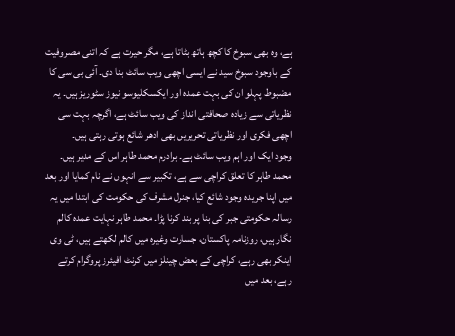ہے، وہ بھی سبوخ کا کچھ ہاتھ بٹاتا ہے، مگر حیرت ہے کہ اتنی مصروفیت کے باوجود سبوخ سید نے ایسی اچھی ویب سائٹ بنا دی۔ آئی بی سی کا مضبوط پہلو ان کی بہت عمدہ اور ایکسکلیوسو نیوز سٹوریز ہیں۔ یہ نظریاتی سے زیادہ صحافتی انداز کی ویب سائٹ ہے، اگرچہ بہت سی اچھی فکری اور نظریاتی تحریریں بھی ادھر شائع ہوتی رہتی ہیں۔
وجود ایک اور اہم ویب سائٹ ہے۔ برادرم محمد طاہر اس کے مدیر ہیں۔ محمد طاہر کا تعلق کراچی سے ہے، تکبیر سے انہوں‌ نے نام کمایا اور بعد میں اپنا جریدہ وجود شائع کیا، جنرل مشرف کی حکومت کی ابتدا میں یہ رسالہ حکومتی جبر کی بنا پر بند کرنا پڑا۔ محمد طاہر نہایت عمدہ کالم نگار ہیں، روزنامہ پاکستان، جسارت وغیرہ میں کالم لکھتے ہیں، ٹی وی اینکر بھی رہے، کراچی کے بعض چینلز میں کرنٹ افیئرز پروگرام کرتے رہے، بعد میں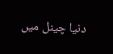دنیا چینل میں‌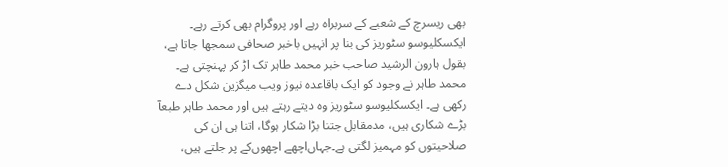بھی ریسرچ کے شعبے کے سربراہ رہے اور پروگرام بھی کرتے رہے۔ ایکسکلیوسو سٹوریز کی بنا پر انہیں‌ باخبر صحافی سمجھا جاتا ہے، بقول ہارون الرشید صاحب خبر محمد طاہر تک اڑ کر پہنچتی ہے۔ محمد طاہر نے وجود کو ایک باقاعدہ نیوز ویب میگزین شکل دے رکھی ہے۔ ایکسکلیوسو سٹوریز وہ دیتے رہتے ہیں اور محمد طاہر طبعآ بڑے شکاری ہیں، مدمقابل جتنا بڑا شکار ہوگا، اتنا ہی ان کی صلاحیتوں کو مہمیز لگتی ہے۔جہاں‌اچھے اچھوں‌کے پر جلتے ہیں،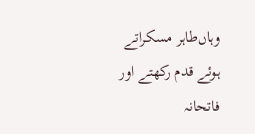وہاں‌طاہر مسکراتے ہوئے قدم رکھتے اور فاتحانہ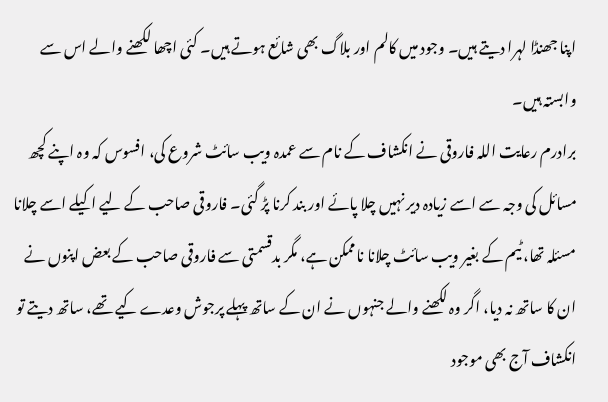اپنا جھنڈا لہرا دیتے ہیں۔ وجود میں کالم اور بلاگ بھی شائع ہوتے ہیں۔ کئی اچھا لکھنے والے اس سے وابستہ ہیں۔
برادرم رعایت اللہ فاروقی نے انکشاف کے نام سے عمدہ ویب سائٹ شروع کی، افسوس کہ وہ اپنے کچھ مسائل کی وجہ سے اسے زیادہ دیر نہیں چلا پائے اور بند کرنا پڑ گئی۔ فاروقی صاحب کے لیے اکیلے اسے چلانا مسئلہ تھا، ٹیم کے بغیر ویب سائٹ چلانا ناممکن ہے، مگر بدقسمتی سے فاروقی صاحب کے بعض اپنوں نے ان کا ساتھ نہ دیا، اگر وہ لکھنے والے جنہوں نے ان کے ساتھ پہلے پرجوش وعدے کیے تھے، ساتھ دیتے تو انکشاف آج بھی موجود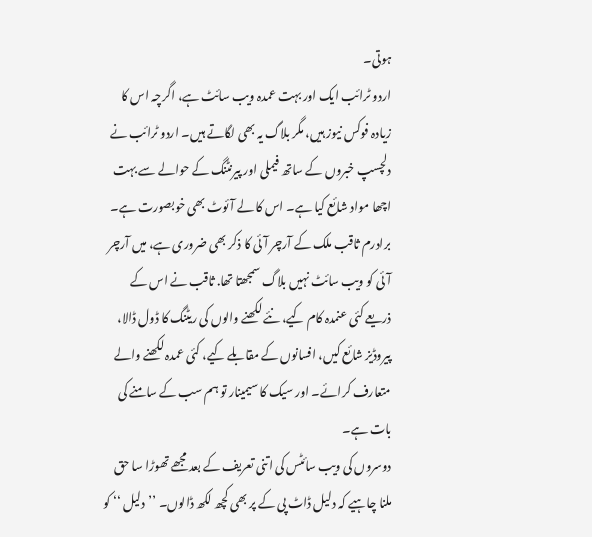ہوتی۔
اردو ٹرائب ایک اور بہت عمدہ ویب سائٹ ہے، اگرچہ اس کا زیادہ فوکس نیوز ہیں، مگر بلاگ یہ بھی لگاتے ہیں۔ اردو ٹرائب نے دلچسپ خبروں کے ساتھ فیملی اور پیرنٹنگ کے حوالے سے بہت اچھا مواد شائع کیا ہے۔ اس کا لے آئوٹ بھی خوبصورت ہے۔
برادرم ثاقب ملک کے آرچر آئی کا ذکر بھی ضروری ہے، میں آرچر آئی کو ویب سائٹ نہیں بلاگ سمجھتا تھا. ثاقب نے اس کے ذریعے کئی عنمدہ کام کیے، نئے لکھنے والوں کی ریٹنگ کا ڈول ڈالا، پیروڈیز شائع کیں، افسانوں کے مقابلے کیے، کئی عمدہ لکھنے والے متعارف کرائے۔ اور سیک کا سیمینار تو ہم سب کے سامنے کی بات ہے۔
دوسروں کی ویب سائٹس کی اتنی تعریف کے بعد مجھے تھوڑا سا حق ملنا چاہیے کہ دلیل ڈاٹ پی کے پر بھی کچھ لکھ ڈالوں۔ ’’دلیل ‘‘ کو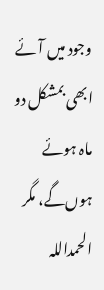وجود میں‌ آئے ابھی بمشکل دو ماہ ہوئے ہوں‌گے، مگر الحمداللہ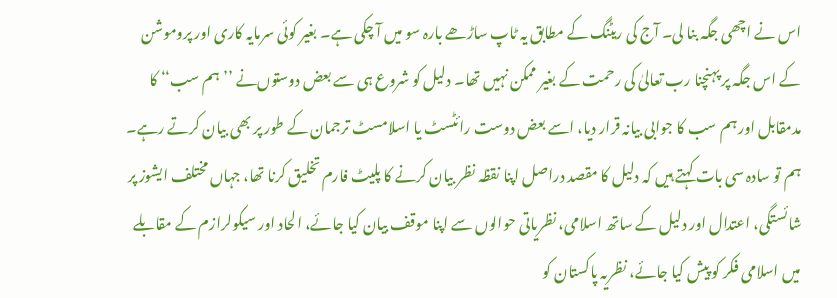اس نے اچھی جگہ بنا لی۔ آج کی ریٹنگ کے مطابق یہ ٹاپ ساڑھے بارہ سو میں‌ آ چکی ہے۔ بغیر کوئی سرمایہ کاری اور پروموشن کے اس جگہ پر پہنچنا رب تعالیٰ‌ کی رحمت کے بغیر ممکن نہیں‌ تھا۔ دلیل کو شروع ہی سے بعض دوستوں‌نے ’’ہم سب‘‘ کا مدمقابل اور ہم سب کا جوابی بیانہ قرار دیا، اسے بعض دوست رائٹسٹ یا اسلامسٹ ترجمان کے طور پر بھی بیان کرتے رہے۔ ہم تو سادہ سی بات کہتے ہیں کہ دلیل کا مقصد دراصل اپنا نقظہ نظر بیان کرنے کا پلیٹ فارم تخلیق کرنا تھا، جہاں مختلف ایشوز پر شائستگی، اعتدال اور دلیل کے ساتھ اسلامی، نظریاتی حوالوں سے اپنا موقف بیان کیا جائے، الحاد اور سیکولرازم کے مقابلے میں اسلامی فکر کو پیش کیا جائے، نظریہ پاکستان کو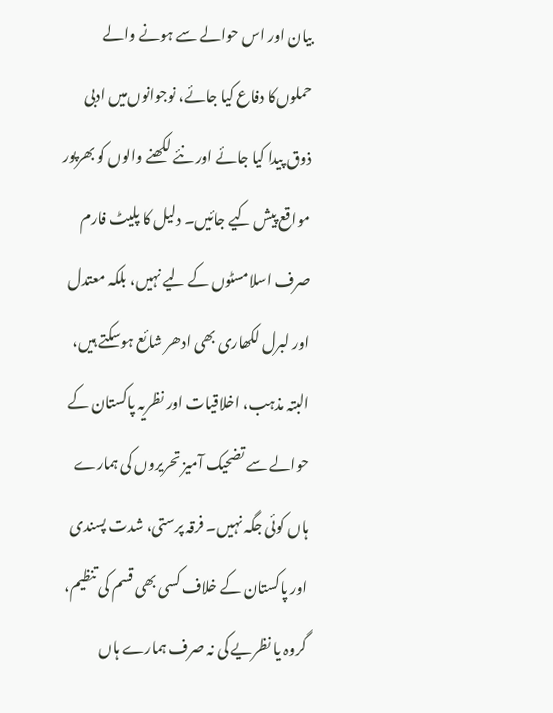بیان اور اس حوالے سے ہونے والے حملوں‌کا دفاع کیا جائے، نوجوانوں‌میں ادبی ذوق پیدا کیا جائے اور نئے لکھنے والوں کو بھرپور مواقع پیش کیے جائیں۔ دلیل کا پلیٹ فارم صرف اسلامسٹوں‌ کے لیے نہیں، بلکہ معتدل اور لبرل لکھاری بھی ادھر شائع ہوسکتے ہیں، البتہ مذہب، اخلاقیات اور نظریہ پاکستان کے حوالے سے تضحیک آمیز تحریروں کی ہمارے ہاں‌ کوئی جگہ نہیں۔ فرقہ پرستی، شدت پسندی اور پاکستان کے خلاف کسی بھی قسم کی تنظیم، گروہ یا نظریے کی نہ صرف ہمارے ہاں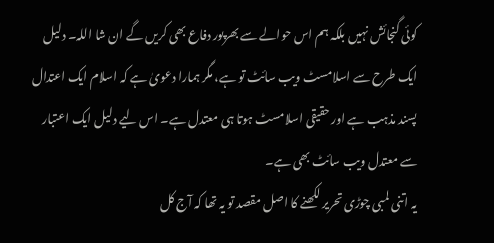کوئی گنجائش نہیں بلکہ ہم اس حوالے سے بھرپور دفاع بھی کریں گے ان شا اللہ۔ دلیل ایک طرح سے اسلامسٹ ویب سائٹ تو ہے، مگر ہمارا دعویٰ ہے کہ اسلام ایک اعتدال پسند مذہب ہے اور حقیقی اسلامسٹ ہوتا ہی معتدل ہے۔ اس لیے دلیل ایک اعتبار سے معتدل ویب سائٹ بھی ہے۔
یہ اتنی لمبی چوڑی تحریر لکھنے کا اصل مقصد تو یہ تھا کہ آج کل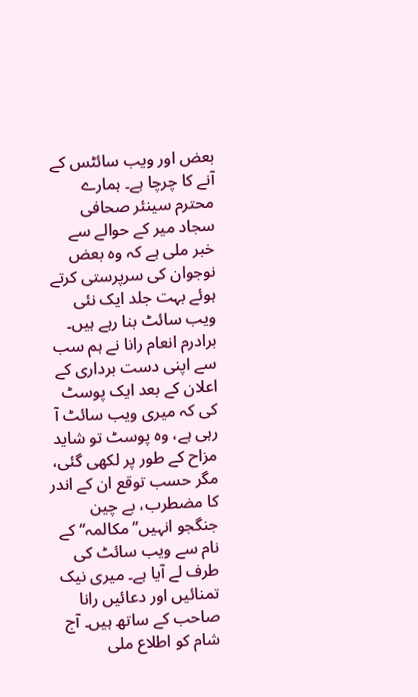بعض اور ویب سائٹس کے آنے کا چرچا ہے۔ ہمارے محترم سینئر صحافی سجاد میر کے حوالے سے خبر ملی ہے کہ وہ بعض نوجوان کی سرپرستی کرتے ہوئے بہت جلد ایک نئی ویب سائٹ بنا رہے ہیں۔ برادرم انعام رانا نے ہم سب سے اپنی دست برداری کے اعلان کے بعد ایک پوسٹ کی کہ میری ویب سائٹ آ رہی ہے، وہ پوسٹ تو شاید مزاح کے طور پر لکھی گئی، مگر حسب توقع ان کے اندر کا مضطرب، بے چین جنگجو انہیں‌’’مکالمہ‘‘ کے نام سے ویب سائٹ کی طرف لے آیا ہے۔ میری نیک تمنائیں‌ اور دعائیں رانا صاحب کے ساتھ ہیں۔ آج شام کو اطلاع ملی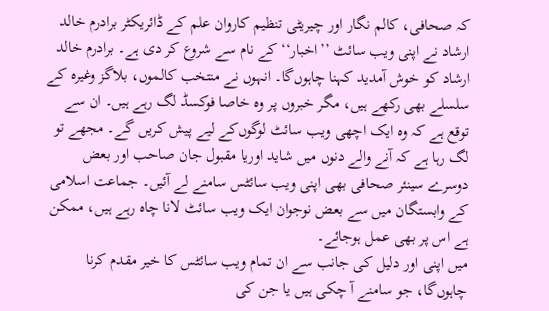کہ صحافی، کالم نگار اور چیریٹی تنظیم کاروان علم کے ڈائریکٹر برادرم خالد ارشاد نے اپنی ویب سائٹ ’’اخبار‘‘ کے نام سے شروع کر دی ہے۔ برادرم خالد ارشاد کو خوش آمدید کہنا چاہوں‌گا۔ انہوں نے منتخب کالموں، بلاگز وغیرہ کے سلسلے بھی رکھے ہیں، مگر خبروں‌ پر وہ خاصا فوکسڈ لگ رہے ہیں۔ ان سے توقع ہے کہ وہ ایک اچھی ویب سائٹ لوگوں‌کے لیے پیش کریں گے۔ مجھے تو لگ رہا ہے کہ آنے والے دنوں‌ میں شاید اوریا مقبول جان صاحب اور بعض دوسرے سینئر صحافی بھی اپنی ویب سائٹس سامنے لے آئیں۔ جماعت اسلامی کے وابستگان میں سے بعض نوجوان ایک ویب سائٹ لانا چاہ رہے ہیں، ممکن ہے اس پر بھی عمل ہوجائے۔
میں اپنی اور دلیل کی جانب سے ان تمام ویب سائٹس کا خیر مقدم کرنا چاہوں‌گا، جو سامنے آ چکی ہیں یا جن کی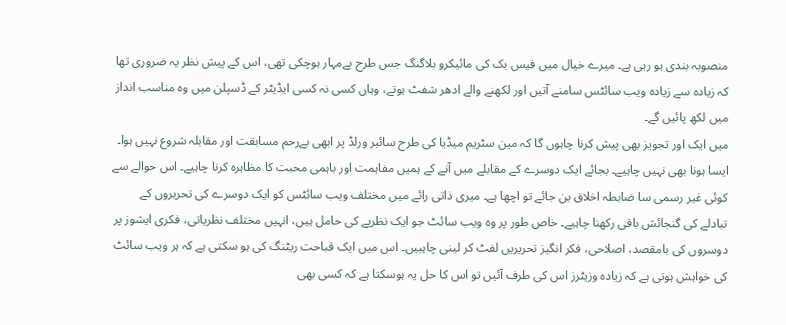منصوبہ بندی ہو رہی ہے۔ میرے خیال میں فیس بک کی مائیکرو بلاگنگ جس طرح بےمہار ہوچکی تھی، اس کے پیش نظر یہ ضروری تھا کہ زیادہ سے زیادہ ویب سائٹس سامنے آتیں اور لکھنے والے ادھر شفٹ ہوتے، وہاں کسی نہ کسی ایڈیٹر کے ڈسپلن میں وہ مناسب انداز میں لکھ پائیں گے۔
میں ایک اور تجویز بھی پیش کرنا چاہوں گا کہ مین سٹریم میڈیا کی طرح سائبر ورلڈ پر ابھی بےرحم مسابقت اور مقابلہ شروع نہیں ہوا۔ ایسا ہونا بھی نہیں چاہیے۔ بجائے ایک دوسرے کے مقابلے میں آنے کے ہمیں مفاہمت اور باہمی محبت کا مظاہرہ کرنا چاہیے۔ اس حوالے سے کوئی غیر رسمی سا ضابطہ اخلاق بن جائے تو اچھا ہے۔ میری ذاتی رائے میں مختلف ویب سائٹس کو ایک دوسرے کی تحریروں کے تبادلے کی گنجائش باقی رکھنا چاہیے۔ خاص طور پر وہ ویب سائٹ جو ایک نظریے کی حامل ہیں، انہیں‌ مختلف نظریاتی، فکری ایشوز پر دوسروں کی بامقصد، اصلاحی، فکر انگیز تحریریں‌ لفٹ کر لینی چاہییں۔ اس میں ایک قباحت ریٹنگ کی ہو سکتی ہے کہ ہر ویب سائٹ کی خواہش ہوتی ہے کہ زیادہ وزیٹرز اس کی طرف آئیں تو اس کا حل یہ ہوسکتا ہے کہ کسی بھی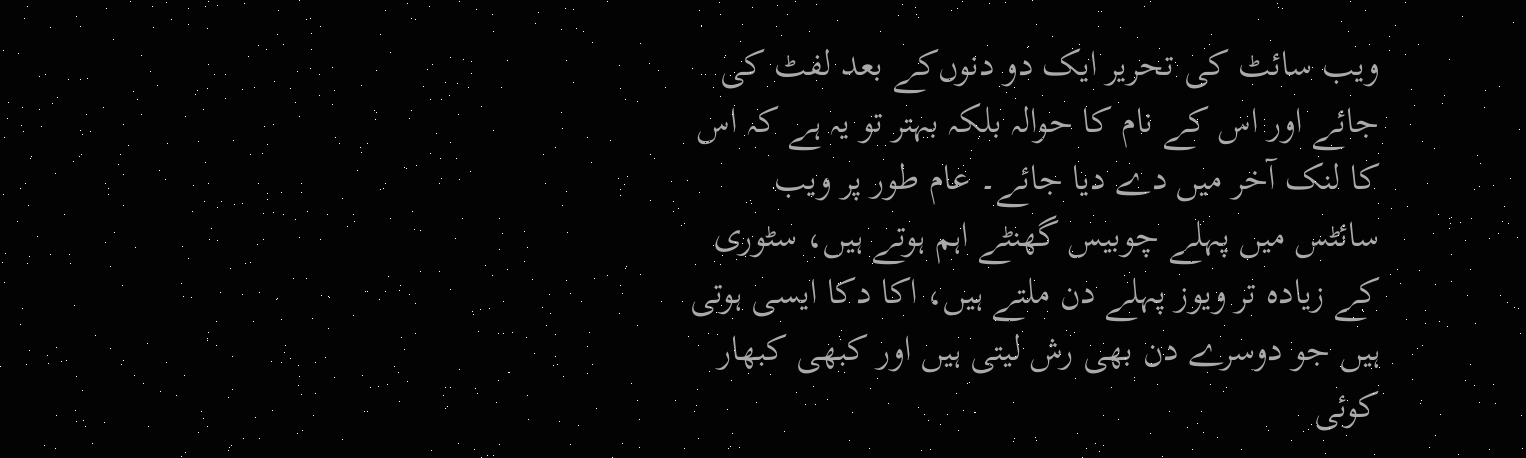ویب سائٹ کی تحریر ایک دو دنوں‌کے بعد لفٹ کی جائے اور اس کے نام کا حوالہ بلکہ بہتر تو یہ ہے کہ اس کا لنک آخر میں دے دیا جائے۔ عام طور پر ویب سائٹس میں پہلے چوبیس گھنٹے اہم ہوتے ہیں، سٹوری کے زیادہ تر ویوز پہلے دن ملتے ہیں، اکا دکا ایسی ہوتی ہیں جو دوسرے دن بھی رش لیتی ہیں اور کبھی کبھار کوئی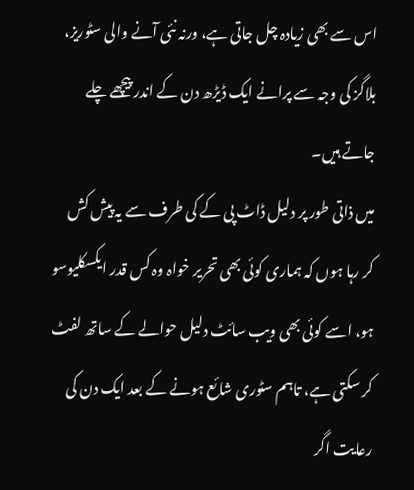اس سے بھی زیادہ چل جاتی ہے، ورنہ نئی آنے والی سٹوریز، بلاگز کی وجہ سے پرانے ایک ڈیڑھ دن کے اندر پیچھے چلے جاتے ہیں۔
میں ذاتی طور پر دلیل ڈاٹ پی کے کی طرف سے یہ پیش کش کر رہا ہوں کہ ہماری کوئی بھی تحریر خواہ وہ کس قدر ایکسکلیوسو ہو، اسے کوئی بھی ویب سائٹ دلیل حوالے کے ساتھ لفٹ کر سکتی ہے، تاہم سٹوری شائع ہونے کے بعد ایک دن کی رعایت اگر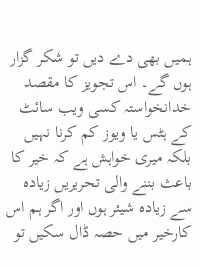ہمیں بھی دے دیں تو شکر گزار ہوں گے۔ اس تجویز کا مقصد خدانخواستہ کسی ویب سائٹ کے ہٹس یا ویوز کم کرنا نہیں‌ بلکہ میری خواہش ہے کہ خیر کا باعث بننے والی تحریریں زیادہ سے زیادہ شیئر ہوں اور اگر ہم اس کارخیر میں حصہ ڈال سکیں تو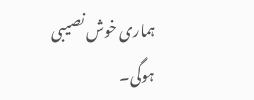ہماری خوش نصیبی ہوگی۔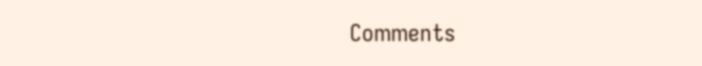Comments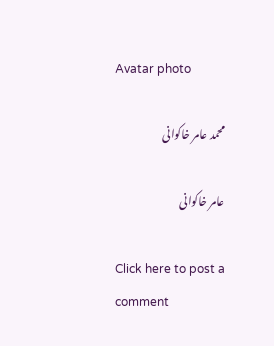Avatar photo

محمد عامر خاکوانی

عامر خاکوانی

Click here to post a comment